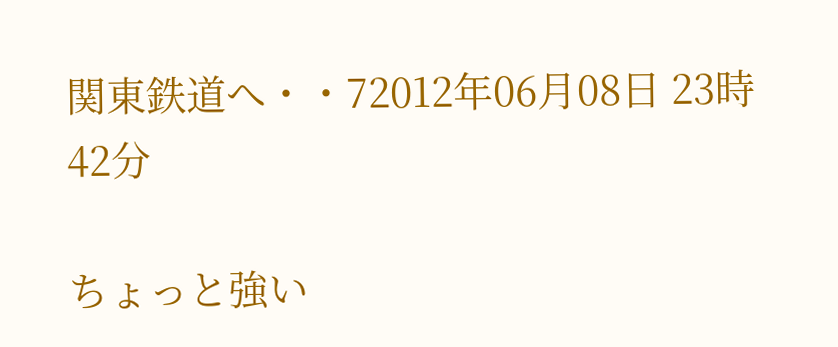関東鉄道へ・・72012年06月08日 23時42分

ちょっと強い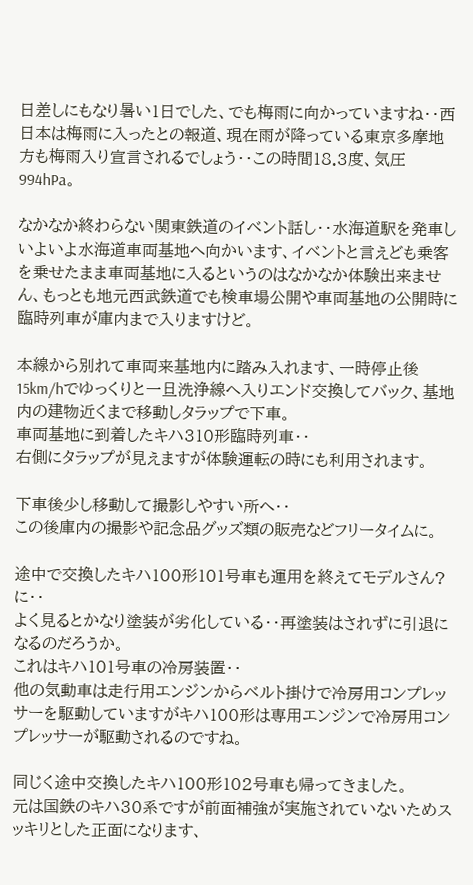日差しにもなり暑い1日でした、でも梅雨に向かっていますね・・西日本は梅雨に入ったとの報道、現在雨が降っている東京多摩地方も梅雨入り宣言されるでしょう・・この時間18.3度、気圧994hPa。

なかなか終わらない関東鉄道のイベント話し・・水海道駅を発車しいよいよ水海道車両基地へ向かいます、イベントと言えども乗客を乗せたまま車両基地に入るというのはなかなか体験出来ません、もっとも地元西武鉄道でも検車場公開や車両基地の公開時に臨時列車が庫内まで入りますけど。

本線から別れて車両来基地内に踏み入れます、一時停止後15km/hでゆっくりと一旦洗浄線へ入りエンド交換してバック、基地内の建物近くまで移動しタラップで下車。
車両基地に到着したキハ310形臨時列車・・
右側にタラップが見えますが体験運転の時にも利用されます。

下車後少し移動して撮影しやすい所へ・・
この後庫内の撮影や記念品グッズ類の販売などフリータイムに。

途中で交換したキハ100形101号車も運用を終えてモデルさん?に・・
よく見るとかなり塗装が劣化している・・再塗装はされずに引退になるのだろうか。
これはキハ101号車の冷房装置・・
他の気動車は走行用エンジンからベルト掛けで冷房用コンプレッサーを駆動していますがキハ100形は専用エンジンで冷房用コンプレッサーが駆動されるのですね。

同じく途中交換したキハ100形102号車も帰ってきました。
元は国鉄のキハ30系ですが前面補強が実施されていないためスッキリとした正面になります、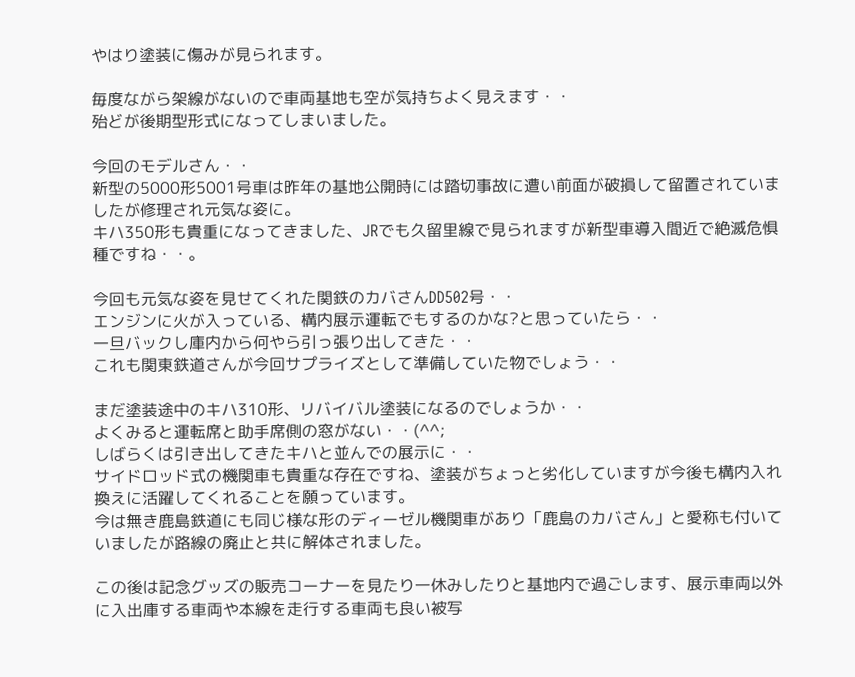やはり塗装に傷みが見られます。

毎度ながら架線がないので車両基地も空が気持ちよく見えます・・
殆どが後期型形式になってしまいました。

今回のモデルさん・・
新型の5000形5001号車は昨年の基地公開時には踏切事故に遭い前面が破損して留置されていましたが修理され元気な姿に。
キハ350形も貴重になってきました、JRでも久留里線で見られますが新型車導入間近で絶滅危惧種ですね・・。

今回も元気な姿を見せてくれた関鉄のカバさんDD502号・・
エンジンに火が入っている、構内展示運転でもするのかな?と思っていたら・・
一旦バックし庫内から何やら引っ張り出してきた・・
これも関東鉄道さんが今回サプライズとして準備していた物でしょう・・

まだ塗装途中のキハ310形、リバイバル塗装になるのでしょうか・・
よくみると運転席と助手席側の窓がない・・(^^;
しばらくは引き出してきたキハと並んでの展示に・・
サイドロッド式の機関車も貴重な存在ですね、塗装がちょっと劣化していますが今後も構内入れ換えに活躍してくれることを願っています。
今は無き鹿島鉄道にも同じ様な形のディーゼル機関車があり「鹿島のカバさん」と愛称も付いていましたが路線の廃止と共に解体されました。

この後は記念グッズの販売コーナーを見たり一休みしたりと基地内で過ごします、展示車両以外に入出庫する車両や本線を走行する車両も良い被写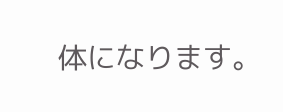体になります。